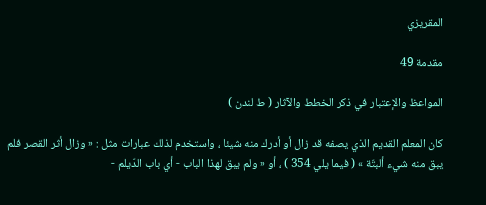المقريزي

مقدمة 49

المواعظ والإعتبار في ذكر الخطط والآثار ( ط لندن )

كان المعلم القديم الذي يصفه قد زال أو أدرك منه شيئا ، واستخدم لذلك عبارات مثل : « وزال أثر القصر فلم يبق منه شيء ألبتّة » ( فيما يلي 354 ) ، أو « ولم يبق لهذا الباب - أي باب الدّيلم -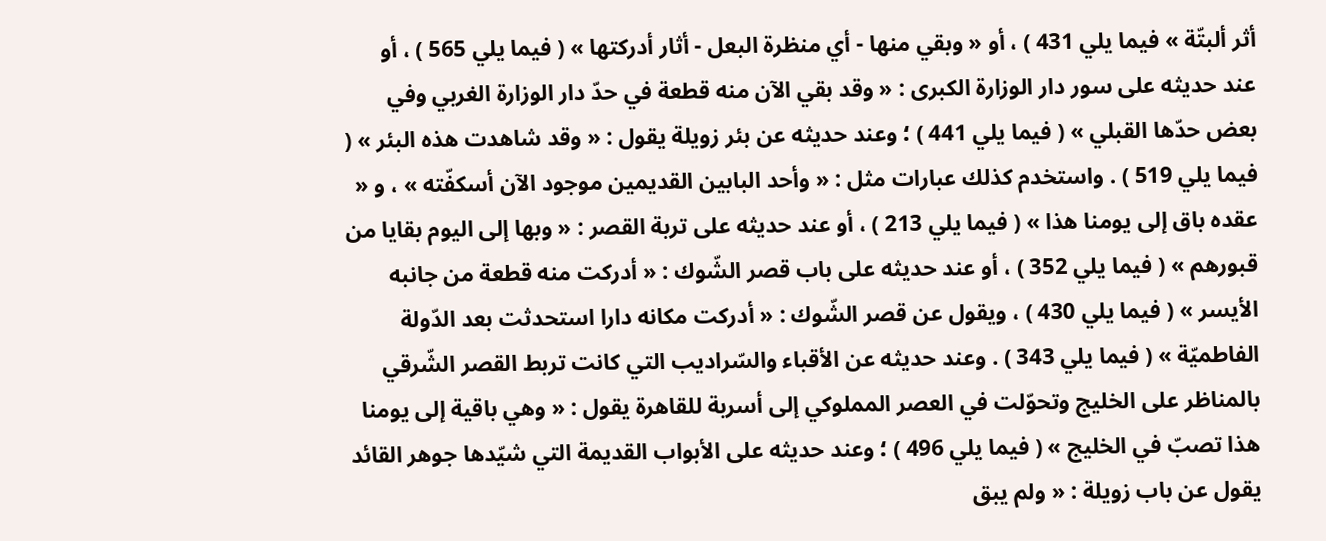أثر ألبتّة » فيما يلي 431 ) ، أو « وبقي منها - أي منظرة البعل - أثار أدركتها » ( فيما يلي 565 ) ، أو عند حديثه على سور دار الوزارة الكبرى : « وقد بقي الآن منه قطعة في حدّ دار الوزارة الغربي وفي بعض حدّها القبلي » ( فيما يلي 441 ) ؛ وعند حديثه عن بئر زويلة يقول : « وقد شاهدت هذه البئر » ( فيما يلي 519 ) . واستخدم كذلك عبارات مثل : « وأحد البابين القديمين موجود الآن أسكفّته » ، و « عقده باق إلى يومنا هذا » ( فيما يلي 213 ) ، أو عند حديثه على تربة القصر : « وبها إلى اليوم بقايا من قبورهم » ( فيما يلي 352 ) ، أو عند حديثه على باب قصر الشّوك : « أدركت منه قطعة من جانبه الأيسر » ( فيما يلي 430 ) ، ويقول عن قصر الشّوك : « أدركت مكانه دارا استحدثت بعد الدّولة الفاطميّة » ( فيما يلي 343 ) . وعند حديثه عن الأقباء والسّراديب التي كانت تربط القصر الشّرقي بالمناظر على الخليج وتحوّلت في العصر المملوكي إلى أسربة للقاهرة يقول : « وهي باقية إلى يومنا هذا تصبّ في الخليج » ( فيما يلي 496 ) ؛ وعند حديثه على الأبواب القديمة التي شيّدها جوهر القائد يقول عن باب زويلة : « ولم يبق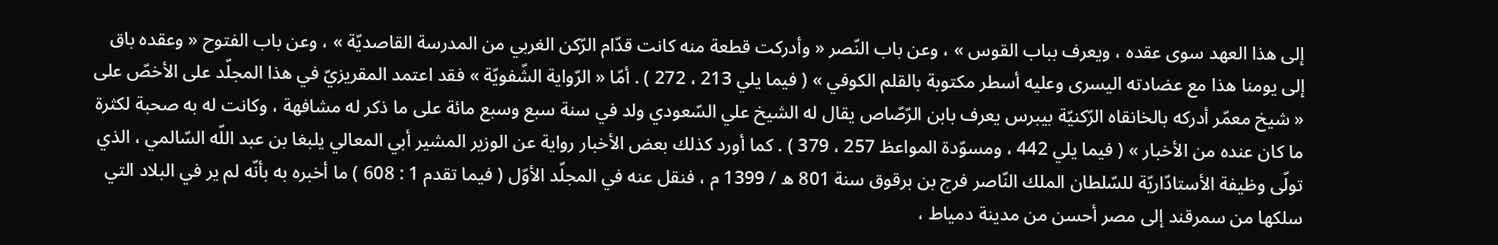إلى هذا العهد سوى عقده ، ويعرف بباب القوس » ، وعن باب النّصر « وأدركت قطعة منه كانت قدّام الرّكن الغربي من المدرسة القاصديّة » ، وعن باب الفتوح « وعقده باق إلى يومنا هذا مع عضادته اليسرى وعليه أسطر مكتوبة بالقلم الكوفي » ( فيما يلي 213 ، 272 ) . أمّا « الرّواية الشّفويّة » فقد اعتمد المقريزيّ في هذا المجلّد على الأخصّ على « شيخ معمّر أدركه بالخانقاه الرّكنيّة بيبرس يعرف بابن الرّصّاص يقال له الشيخ علي السّعودي ولد في سنة سبع وسبع مائة على ما ذكر له مشافهة ، وكانت له به صحبة لكثرة ما كان عنده من الأخبار » ( فيما يلي 442 ، ومسوّدة المواعظ 257 ، 379 ) . كما أورد كذلك بعض الأخبار رواية عن الوزير المشير أبي المعالي يلبغا بن عبد اللّه السّالمي ، الذي تولّى وظيفة الأستادّاريّة للسّلطان الملك النّاصر فرج بن برقوق سنة 801 ه / 1399 م ، فنقل عنه في المجلّد الأوّل ( فيما تقدم 1 : 608 ) ما أخبره به بأنّه لم ير في البلاد التي سلكها من سمرقند إلى مصر أحسن من مدينة دمياط ،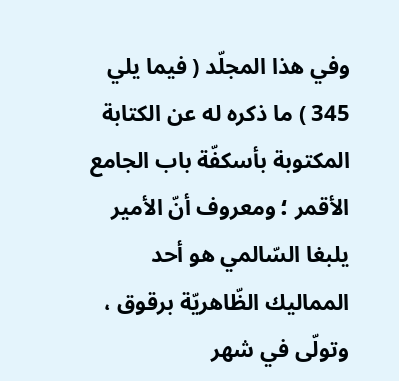وفي هذا المجلّد ( فيما يلي 345 ) ما ذكره له عن الكتابة المكتوبة بأسكفّة باب الجامع الأقمر ؛ ومعروف أنّ الأمير يلبغا السّالمي هو أحد المماليك الظّاهريّة برقوق ، وتولّى في شهر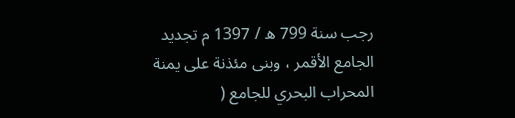رجب سنة 799 ه / 1397 م تجديد الجامع الأقمر ، وبنى مئذنة على يمنة المحراب البحري للجامع (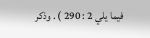فيما يلي 2 : 290 ) . وذكر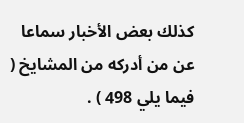كذلك بعض الأخبار سماعا عن من أدركه من المشايخ ( فيما يلي 498 ) .